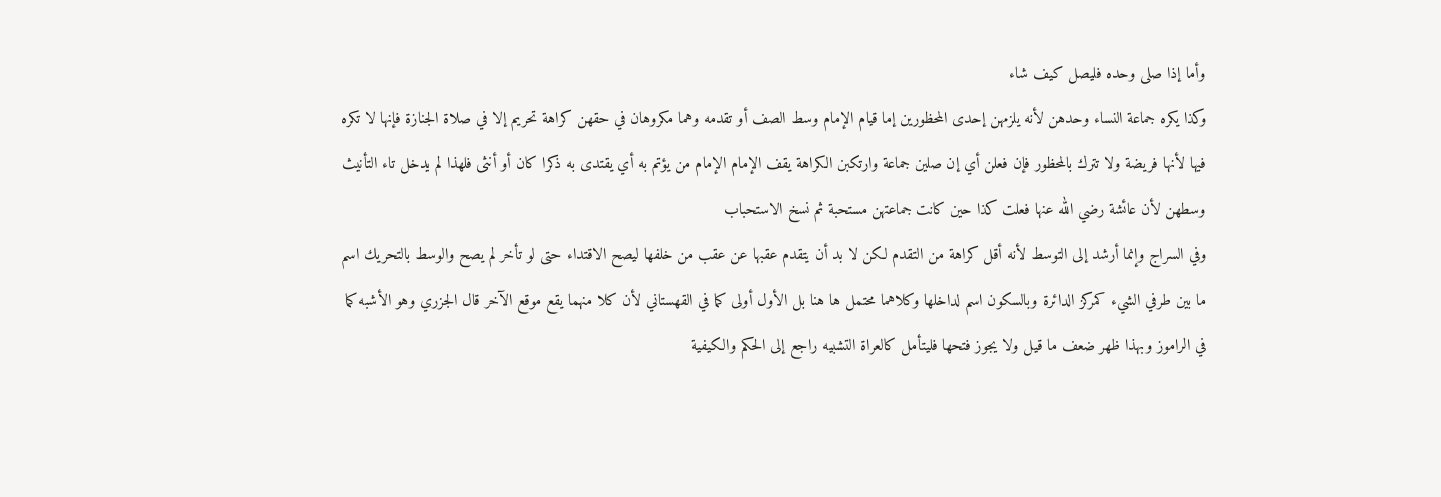وأما إذا صلى وحده فليصل كيف شاء
وكذا يكره جماعة النساء وحدهن لأنه يلزمهن إحدى المحظورين إما قيام الإمام وسط الصف أو تقدمه وهما مكروهان في حقهن كراهة تحريم إلا في صلاة الجنازة فإنها لا تكره فيها لأنها فريضة ولا تترك بالمحظور فإن فعلن أي إن صلين جماعة وارتكبن الكراهة يقف الإمام الإمام من يؤتم به أي يقتدى به ذكرا كان أو أنثى فلهذا لم يدخل تاء التأنيث وسطهن لأن عائشة رضي الله عنها فعلت كذا حين كانت جماعتهن مستحبة ثم نسخ الاستحباب
وفي السراج وإنما أرشد إلى التوسط لأنه أقل كراهة من التقدم لكن لا بد أن يتقدم عقبها عن عقب من خلفها ليصح الاقتداء حتى لو تأخر لم يصح والوسط بالتحريك اسم ما بين طرفي الشيء كمركز الدائرة وبالسكون اسم لداخلها وكلاهما محتمل ها هنا بل الأول أولى كما في القهستاني لأن كلا منهما يقع موقع الآخر قال الجزري وهو الأشبه كما في الراموز وبهذا ظهر ضعف ما قيل ولا يجوز فتحها فليتأمل كالعراة التشبيه راجع إلى الحكم والكيفية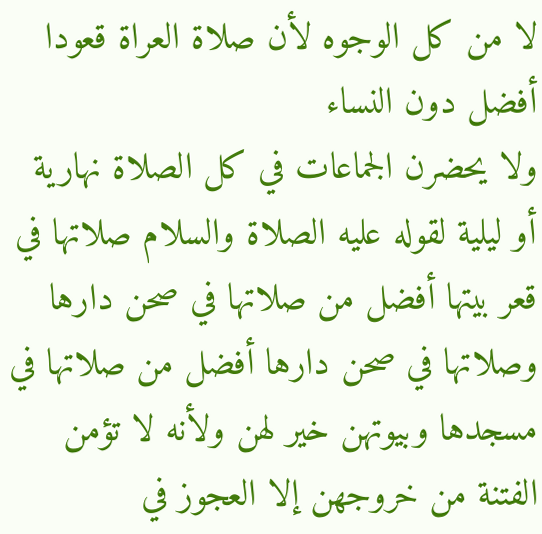لا من كل الوجوه لأن صلاة العراة قعودا أفضل دون النساء
ولا يحضرن الجماعات في كل الصلاة نهارية أو ليلية لقوله عليه الصلاة والسلام صلاتها في قعر بيتها أفضل من صلاتها في صحن دارها وصلاتها في صحن دارها أفضل من صلاتها في مسجدها وبيوتهن خير لهن ولأنه لا تؤمن الفتنة من خروجهن إلا العجوز في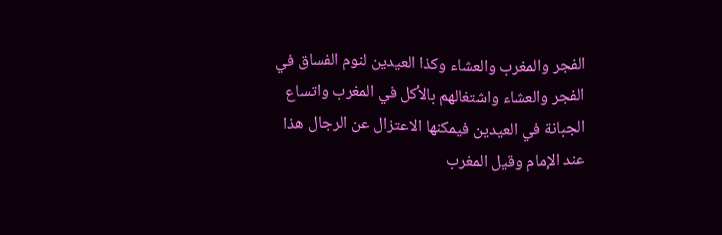الفجر والمغرب والعشاء وكذا العيدين لنوم الفساق في الفجر والعشاء واشتغالهم بالأكل في المغرب واتساع الجبانة في العيدين فيمكنها الاعتزال عن الرجال هذا عند الإمام وقيل المغرب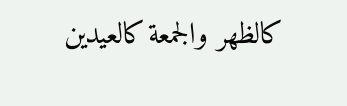كالظهر والجمعة كالعيدين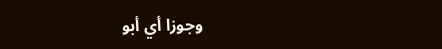وجوزا أي أبو